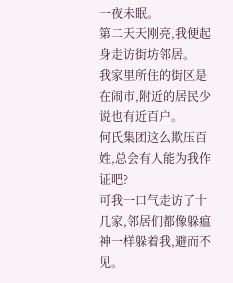一夜未眠。
第二天天刚亮,我便起身走访街坊邻居。
我家里所住的街区是在闹市,附近的居民少说也有近百户。
何氏集团这么欺压百姓,总会有人能为我作证吧?
可我一口气走访了十几家,邻居们都像躲瘟神一样躲着我,避而不见。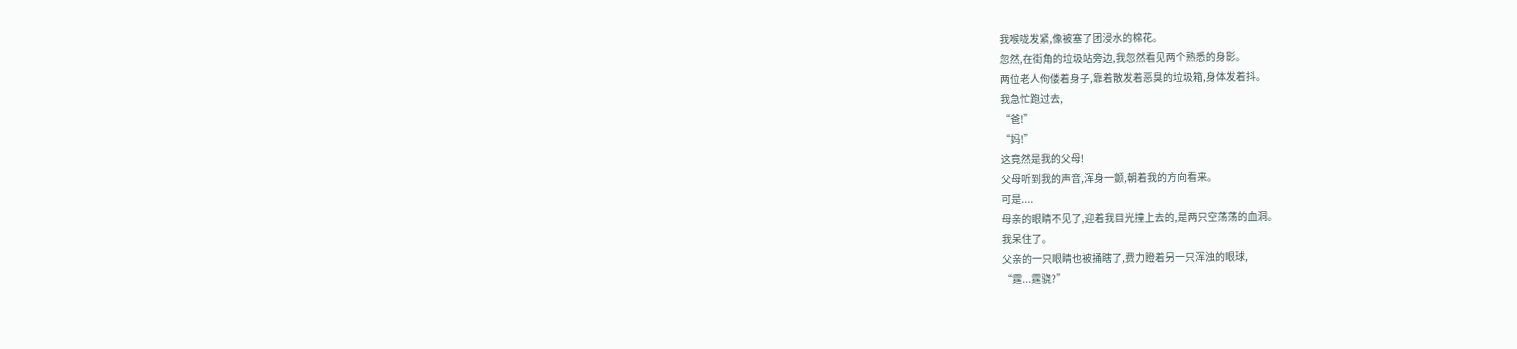我喉咙发紧,像被塞了团浸水的棉花。
忽然,在街角的垃圾站旁边,我忽然看见两个熟悉的身影。
两位老人佝偻着身子,靠着散发着恶臭的垃圾箱,身体发着抖。
我急忙跑过去,
“爸!”
“妈!”
这竟然是我的父母!
父母听到我的声音,浑身一颤,朝着我的方向看来。
可是....
母亲的眼睛不见了,迎着我目光撞上去的,是两只空荡荡的血洞。
我呆住了。
父亲的一只眼睛也被捅瞎了,费力瞪着另一只浑浊的眼球,
“霆...霆骁?”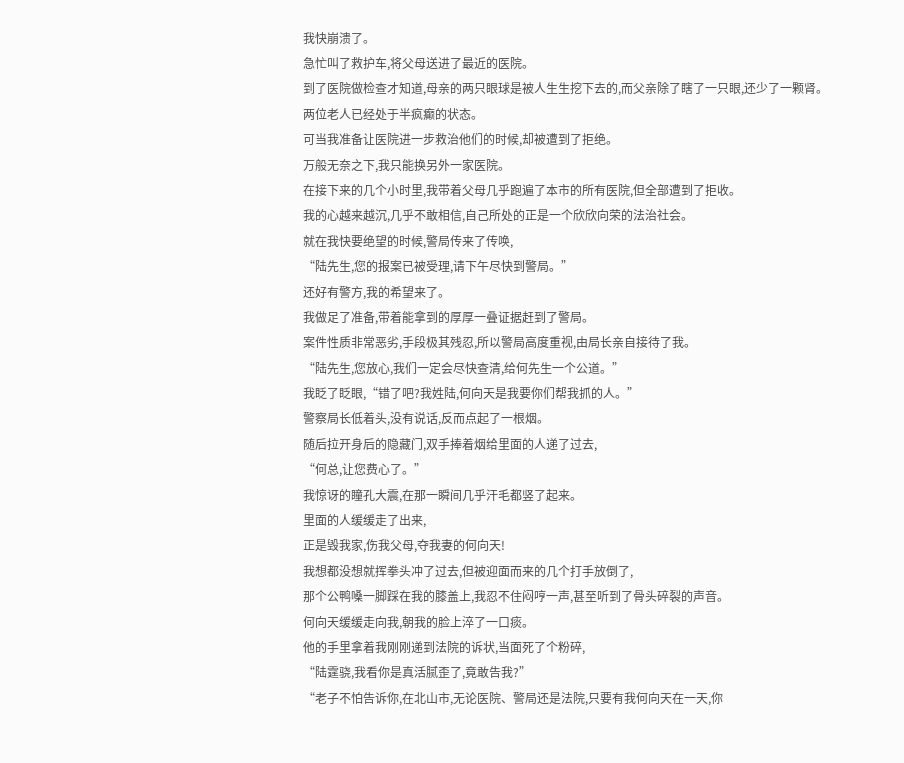我快崩溃了。
急忙叫了救护车,将父母送进了最近的医院。
到了医院做检查才知道,母亲的两只眼球是被人生生挖下去的,而父亲除了瞎了一只眼,还少了一颗肾。
两位老人已经处于半疯癫的状态。
可当我准备让医院进一步救治他们的时候,却被遭到了拒绝。
万般无奈之下,我只能换另外一家医院。
在接下来的几个小时里,我带着父母几乎跑遍了本市的所有医院,但全部遭到了拒收。
我的心越来越沉,几乎不敢相信,自己所处的正是一个欣欣向荣的法治社会。
就在我快要绝望的时候,警局传来了传唤,
“陆先生,您的报案已被受理,请下午尽快到警局。”
还好有警方,我的希望来了。
我做足了准备,带着能拿到的厚厚一叠证据赶到了警局。
案件性质非常恶劣,手段极其残忍,所以警局高度重视,由局长亲自接待了我。
“陆先生,您放心,我们一定会尽快查清,给何先生一个公道。”
我眨了眨眼,“错了吧?我姓陆,何向天是我要你们帮我抓的人。”
警察局长低着头,没有说话,反而点起了一根烟。
随后拉开身后的隐藏门,双手捧着烟给里面的人递了过去,
“何总,让您费心了。”
我惊讶的瞳孔大震,在那一瞬间几乎汗毛都竖了起来。
里面的人缓缓走了出来,
正是毁我家,伤我父母,夺我妻的何向天!
我想都没想就挥拳头冲了过去,但被迎面而来的几个打手放倒了,
那个公鸭嗓一脚踩在我的膝盖上,我忍不住闷哼一声,甚至听到了骨头碎裂的声音。
何向天缓缓走向我,朝我的脸上淬了一口痰。
他的手里拿着我刚刚递到法院的诉状,当面死了个粉碎,
“陆霆骁,我看你是真活腻歪了,竟敢告我?”
“老子不怕告诉你,在北山市,无论医院、警局还是法院,只要有我何向天在一天,你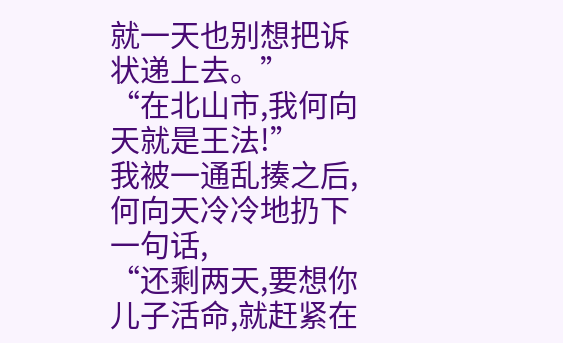就一天也别想把诉状递上去。”
“在北山市,我何向天就是王法!”
我被一通乱揍之后,何向天冷冷地扔下一句话,
“还剩两天,要想你儿子活命,就赶紧在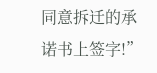同意拆迁的承诺书上签字!”